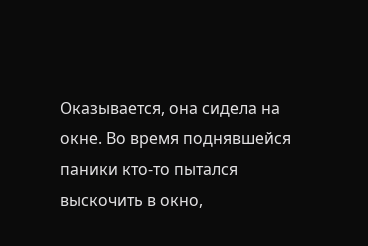Оказывается, она сидела на окне. Во время поднявшейся паники кто-то пытался выскочить в окно,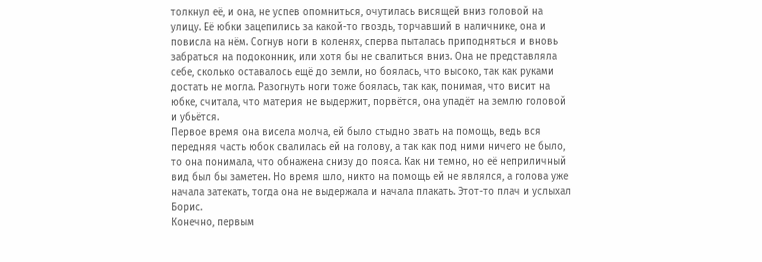толкнул её, и она, не успев опомниться, очутилась висящей вниз головой на улицу. Её юбки зацепились за какой-то гвоздь, торчавший в наличнике, она и повисла на нём. Согнув ноги в коленях, сперва пыталась приподняться и вновь забраться на подоконник, или хотя бы не свалиться вниз. Она не представляла себе, сколько оставалось ещё до земли, но боялась, что высоко, так как руками достать не могла. Разогнуть ноги тоже боялась, так как, понимая, что висит на юбке, считала, что материя не выдержит, порвётся, она упадёт на землю головой и убьётся.
Первое время она висела молча, ей было стыдно звать на помощь, ведь вся передняя часть юбок свалилась ей на голову, а так как под ними ничего не было, то она понимала, что обнажена снизу до пояса. Как ни темно, но её неприличный вид был бы заметен. Но время шло, никто на помощь ей не являлся, а голова уже начала затекать, тогда она не выдержала и начала плакать. Этот-то плач и услыхал Борис.
Конечно, первым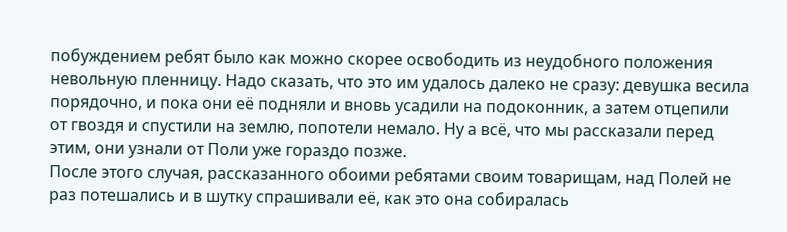побуждением ребят было как можно скорее освободить из неудобного положения невольную пленницу. Надо сказать, что это им удалось далеко не сразу: девушка весила порядочно, и пока они её подняли и вновь усадили на подоконник, а затем отцепили от гвоздя и спустили на землю, попотели немало. Ну а всё, что мы рассказали перед этим, они узнали от Поли уже гораздо позже.
После этого случая, рассказанного обоими ребятами своим товарищам, над Полей не раз потешались и в шутку спрашивали её, как это она собиралась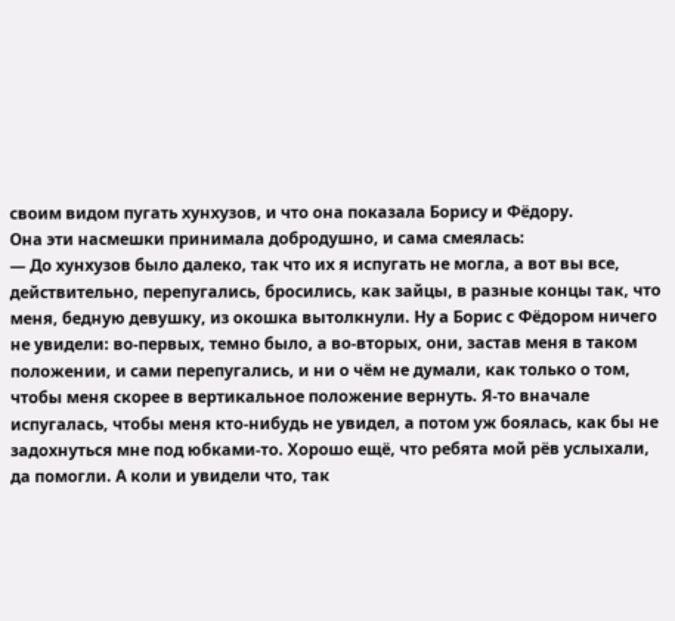своим видом пугать хунхузов, и что она показала Борису и Фёдору.
Она эти насмешки принимала добродушно, и сама смеялась:
— До хунхузов было далеко, так что их я испугать не могла, а вот вы все, действительно, перепугались, бросились, как зайцы, в разные концы так, что меня, бедную девушку, из окошка вытолкнули. Ну а Борис с Фёдором ничего не увидели: во-первых, темно было, а во-вторых, они, застав меня в таком положении, и сами перепугались, и ни о чём не думали, как только о том, чтобы меня скорее в вертикальное положение вернуть. Я-то вначале испугалась, чтобы меня кто-нибудь не увидел, а потом уж боялась, как бы не задохнуться мне под юбками-то. Хорошо ещё, что ребята мой рёв услыхали, да помогли. А коли и увидели что, так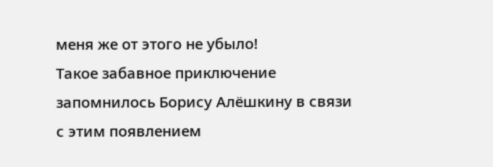меня же от этого не убыло!
Такое забавное приключение запомнилось Борису Алёшкину в связи с этим появлением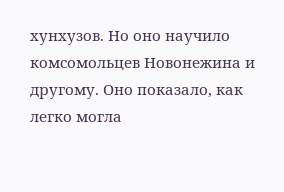хунхузов. Но оно научило комсомольцев Новонежина и другому. Оно показало, как легко могла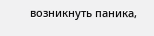возникнуть паника,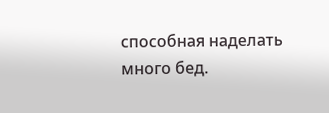способная наделать много бед.